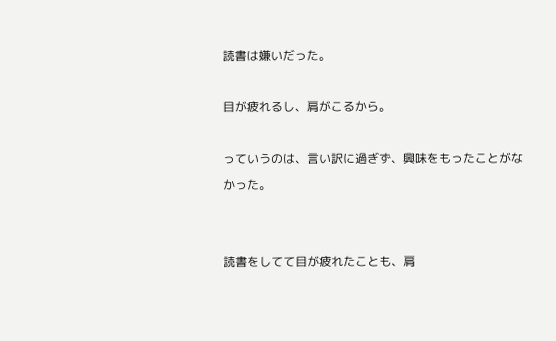読書は嫌いだった。

目が疲れるし、肩がこるから。

っていうのは、言い訳に過ぎず、興味をもったことがなかった。


読書をしてて目が疲れたことも、肩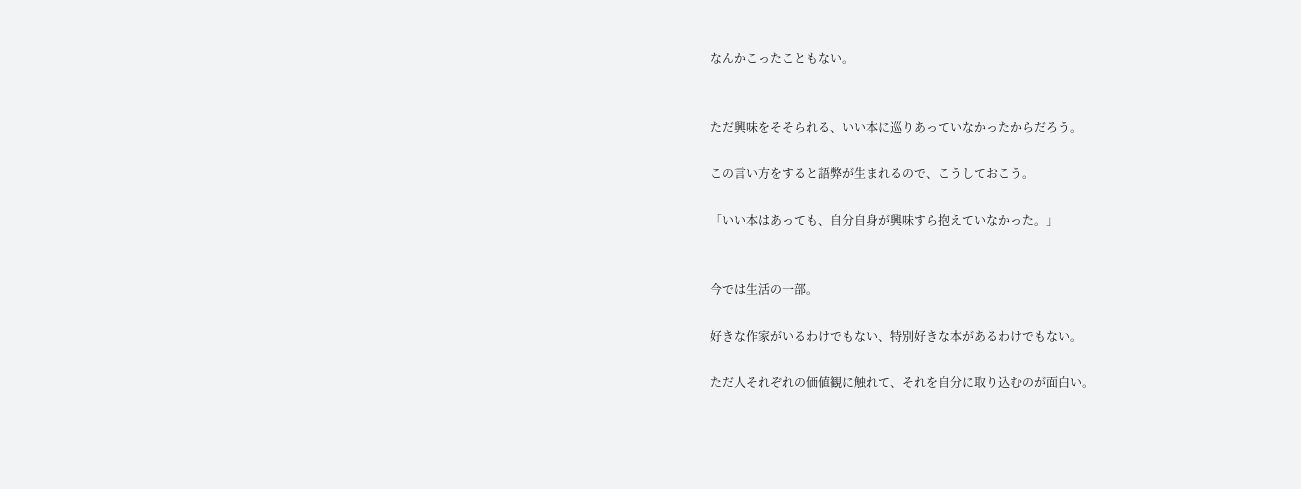なんかこったこともない。


ただ興味をそそられる、いい本に巡りあっていなかったからだろう。

この言い方をすると語弊が生まれるので、こうしておこう。

「いい本はあっても、自分自身が興味すら抱えていなかった。」


今では生活の一部。

好きな作家がいるわけでもない、特別好きな本があるわけでもない。

ただ人それぞれの価値観に触れて、それを自分に取り込むのが面白い。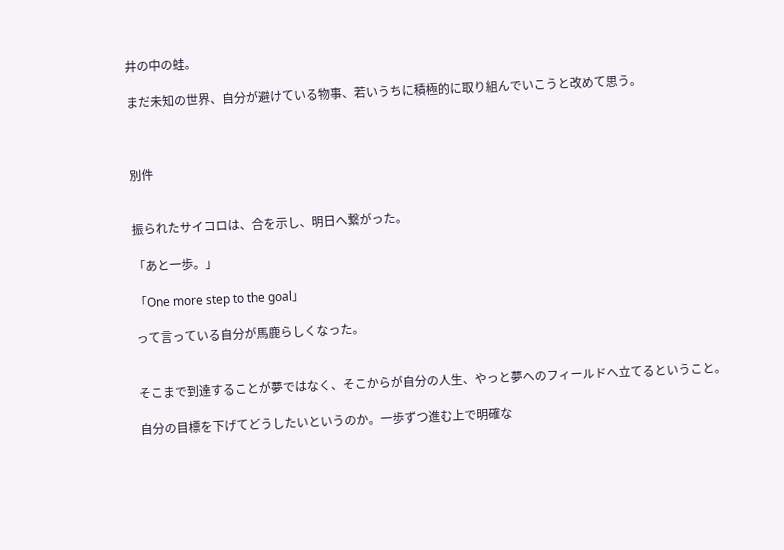井の中の蛙。

まだ未知の世界、自分が避けている物事、若いうちに積極的に取り組んでいこうと改めて思う。



別件


振られたサイコロは、合を示し、明日へ繋がった。

「あと一歩。」

「One more step to the goal」

って言っている自分が馬鹿らしくなった。


そこまで到達することが夢ではなく、そこからが自分の人生、やっと夢へのフィールドへ立てるということ。

自分の目標を下げてどうしたいというのか。一歩ずつ進む上で明確な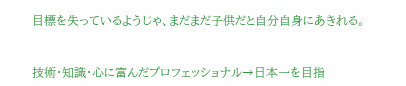目標を失っているようじゃ、まだまだ子供だと自分自身にあきれる。


技術・知識・心に富んだプロフェッショナル→日本一を目指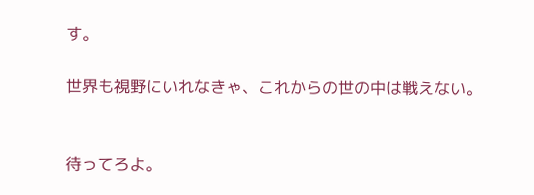す。

世界も視野にいれなきゃ、これからの世の中は戦えない。


待ってろよ。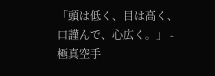「頭は低く、目は高く、口謹んで、心広く。」 - 極真空手